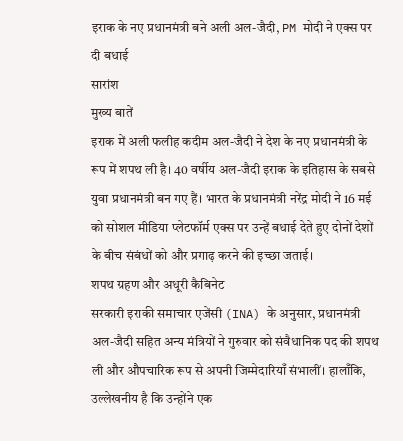इराक के नए प्रधानमंत्री बने अली अल-जैदी, PM मोदी ने एक्स पर दी बधाई
सारांश
मुख्य बातें
इराक में अली फलीह कदीम अल-जैदी ने देश के नए प्रधानमंत्री के रूप में शपथ ली है। 40 वर्षीय अल-जैदी इराक के इतिहास के सबसे युवा प्रधानमंत्री बन गए हैं। भारत के प्रधानमंत्री नरेंद्र मोदी ने 16 मई को सोशल मीडिया प्लेटफॉर्म एक्स पर उन्हें बधाई देते हुए दोनों देशों के बीच संबंधों को और प्रगाढ़ करने की इच्छा जताई।
शपथ ग्रहण और अधूरी कैबिनेट
सरकारी इराकी समाचार एजेंसी (INA) के अनुसार, प्रधानमंत्री अल-जैदी सहित अन्य मंत्रियों ने गुरुवार को संवैधानिक पद की शपथ ली और औपचारिक रूप से अपनी जिम्मेदारियाँ संभालीं। हालाँकि, उल्लेखनीय है कि उन्होंने एक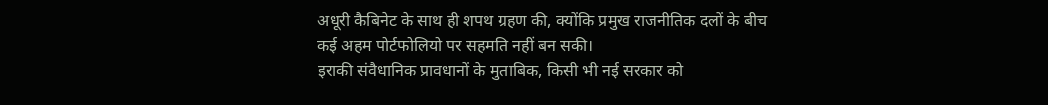अधूरी कैबिनेट के साथ ही शपथ ग्रहण की, क्योंकि प्रमुख राजनीतिक दलों के बीच कई अहम पोर्टफोलियो पर सहमति नहीं बन सकी।
इराकी संवैधानिक प्रावधानों के मुताबिक, किसी भी नई सरकार को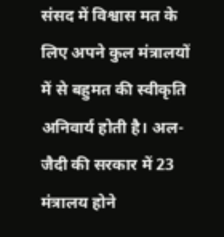संसद में विश्वास मत के लिए अपने कुल मंत्रालयों में से बहुमत की स्वीकृति अनिवार्य होती है। अल-जैदी की सरकार में 23 मंत्रालय होने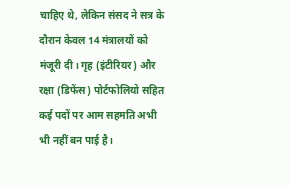चाहिए थे, लेकिन संसद ने सत्र के दौरान केवल 14 मंत्रालयों को मंजूरी दी। गृह (इंटीरियर) और रक्षा (डिफेंस) पोर्टफोलियो सहित कई पदों पर आम सहमति अभी भी नहीं बन पाई है।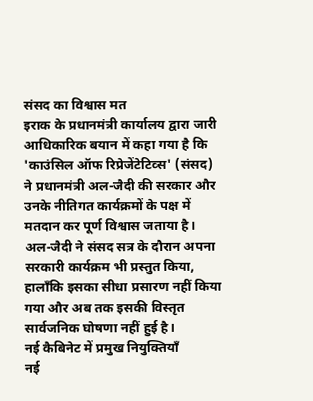संसद का विश्वास मत
इराक के प्रधानमंत्री कार्यालय द्वारा जारी आधिकारिक बयान में कहा गया है कि 'काउंसिल ऑफ रिप्रेजेंटेटिव्स' (संसद) ने प्रधानमंत्री अल-जैदी की सरकार और उनके नीतिगत कार्यक्रमों के पक्ष में मतदान कर पूर्ण विश्वास जताया है। अल-जैदी ने संसद सत्र के दौरान अपना सरकारी कार्यक्रम भी प्रस्तुत किया, हालाँकि इसका सीधा प्रसारण नहीं किया गया और अब तक इसकी विस्तृत सार्वजनिक घोषणा नहीं हुई है।
नई कैबिनेट में प्रमुख नियुक्तियाँ
नई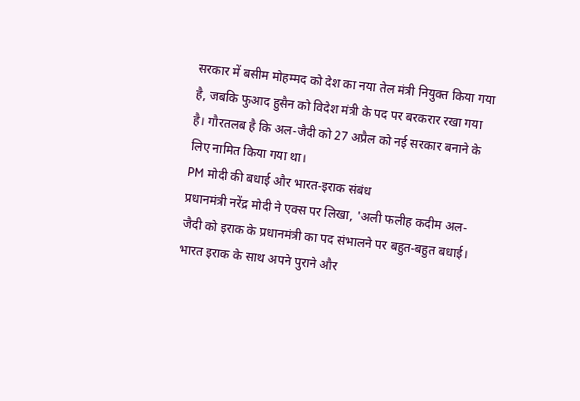सरकार में बसीम मोहम्मद को देश का नया तेल मंत्री नियुक्त किया गया है, जबकि फुआद हुसैन को विदेश मंत्री के पद पर बरकरार रखा गया है। गौरतलब है कि अल-जैदी को 27 अप्रैल को नई सरकार बनाने के लिए नामित किया गया था।
PM मोदी की बधाई और भारत-इराक संबंध
प्रधानमंत्री नरेंद्र मोदी ने एक्स पर लिखा, 'अली फलीह कदीम अल-जैदी को इराक के प्रधानमंत्री का पद संभालने पर बहुत-बहुत बधाई। भारत इराक के साथ अपने पुराने और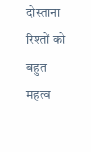दोस्ताना रिश्तों को बहुत महत्व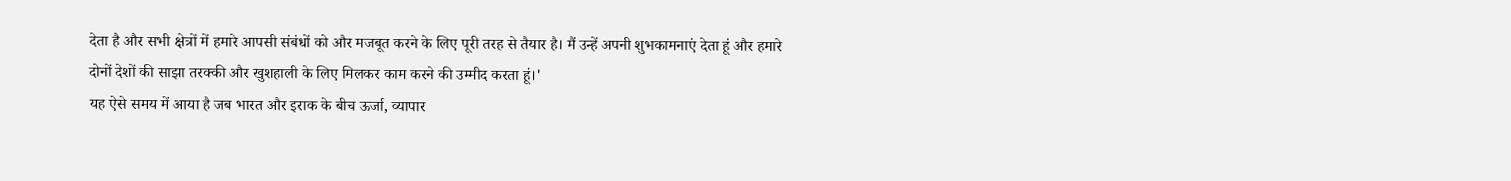देता है और सभी क्षेत्रों में हमारे आपसी संबंधों को और मजबूत करने के लिए पूरी तरह से तैयार है। मैं उन्हें अपनी शुभकामनाएं देता हूं और हमारे दोनों देशों की साझा तरक्की और खुशहाली के लिए मिलकर काम करने की उम्मीद करता हूं।'
यह ऐसे समय में आया है जब भारत और इराक के बीच ऊर्जा, व्यापार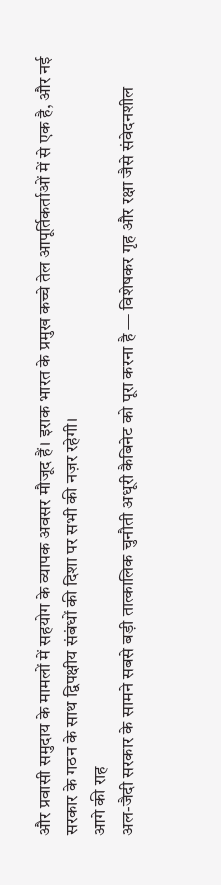और प्रवासी समुदाय के मामलों में सहयोग के व्यापक अवसर मौजूद हैं। इराक भारत के प्रमुख कच्चे तेल आपूर्तिकर्ताओं में से एक है, और नई सरकार के गठन के साथ द्विपक्षीय संबंधों की दिशा पर सभी की नज़र रहेगी।
आगे की राह
अल-जैदी सरकार के सामने सबसे बड़ी तात्कालिक चुनौती अधूरी कैबिनेट को पूरा करना है — विशेषकर गृह और रक्षा जैसे संवेदनशील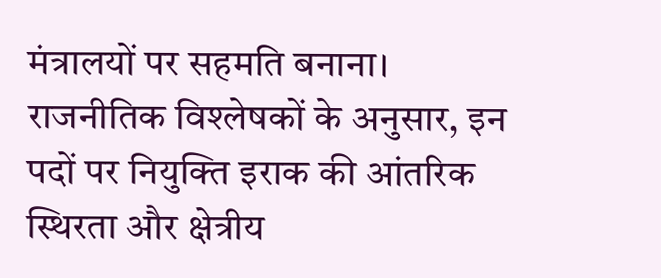मंत्रालयों पर सहमति बनाना। राजनीतिक विश्लेषकों के अनुसार, इन पदों पर नियुक्ति इराक की आंतरिक स्थिरता और क्षेत्रीय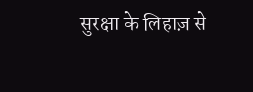सुरक्षा के लिहाज़ से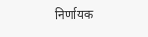निर्णायक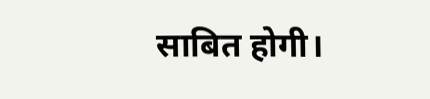साबित होगी।